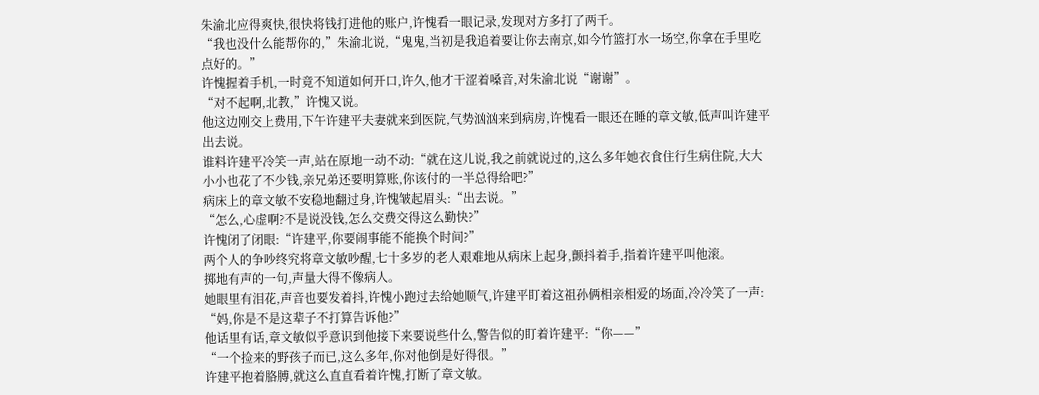朱渝北应得爽快,很快将钱打进他的账户,许愧看一眼记录,发现对方多打了两千。
“我也没什么能帮你的,”朱渝北说,“鬼鬼,当初是我追着要让你去南京,如今竹篮打水一场空,你拿在手里吃点好的。”
许愧握着手机,一时竟不知道如何开口,许久,他才干涩着嗓音,对朱渝北说“谢谢”。
“对不起啊,北教,”许愧又说。
他这边刚交上费用,下午许建平夫妻就来到医院,气势汹汹来到病房,许愧看一眼还在睡的章文敏,低声叫许建平出去说。
谁料许建平冷笑一声,站在原地一动不动:“就在这儿说,我之前就说过的,这么多年她衣食住行生病住院,大大小小也花了不少钱,亲兄弟还要明算账,你该付的一半总得给吧?”
病床上的章文敏不安稳地翻过身,许愧皱起眉头:“出去说。”
“怎么,心虚啊?不是说没钱,怎么交费交得这么勤快?”
许愧闭了闭眼:“许建平,你要闹事能不能换个时间?”
两个人的争吵终究将章文敏吵醒,七十多岁的老人艰难地从病床上起身,颤抖着手,指着许建平叫他滚。
掷地有声的一句,声量大得不像病人。
她眼里有泪花,声音也要发着抖,许愧小跑过去给她顺气,许建平盯着这祖孙俩相亲相爱的场面,冷冷笑了一声:
“妈,你是不是这辈子不打算告诉他?”
他话里有话,章文敏似乎意识到他接下来要说些什么,警告似的盯着许建平:“你——”
“一个捡来的野孩子而已,这么多年,你对他倒是好得很。”
许建平抱着胳膊,就这么直直看着许愧,打断了章文敏。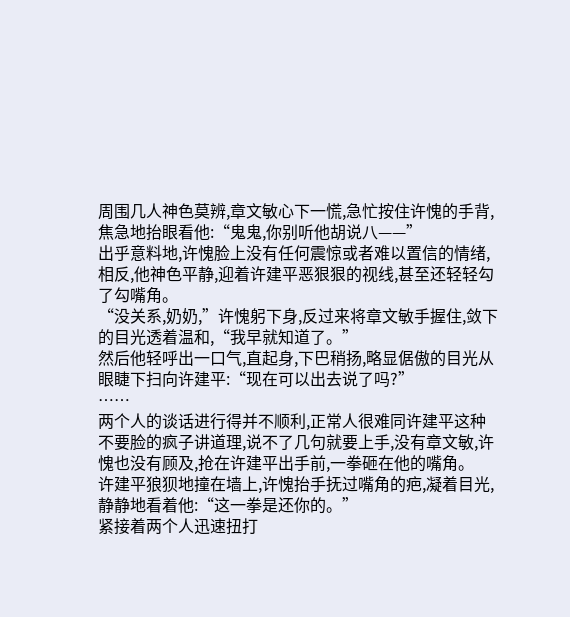周围几人神色莫辨,章文敏心下一慌,急忙按住许愧的手背,焦急地抬眼看他:“鬼鬼,你别听他胡说八——”
出乎意料地,许愧脸上没有任何震惊或者难以置信的情绪,相反,他神色平静,迎着许建平恶狠狠的视线,甚至还轻轻勾了勾嘴角。
“没关系,奶奶,”许愧躬下身,反过来将章文敏手握住,敛下的目光透着温和,“我早就知道了。”
然后他轻呼出一口气,直起身,下巴稍扬,略显倨傲的目光从眼睫下扫向许建平:“现在可以出去说了吗?”
……
两个人的谈话进行得并不顺利,正常人很难同许建平这种不要脸的疯子讲道理,说不了几句就要上手,没有章文敏,许愧也没有顾及,抢在许建平出手前,一拳砸在他的嘴角。
许建平狼狈地撞在墙上,许愧抬手抚过嘴角的疤,凝着目光,静静地看着他:“这一拳是还你的。”
紧接着两个人迅速扭打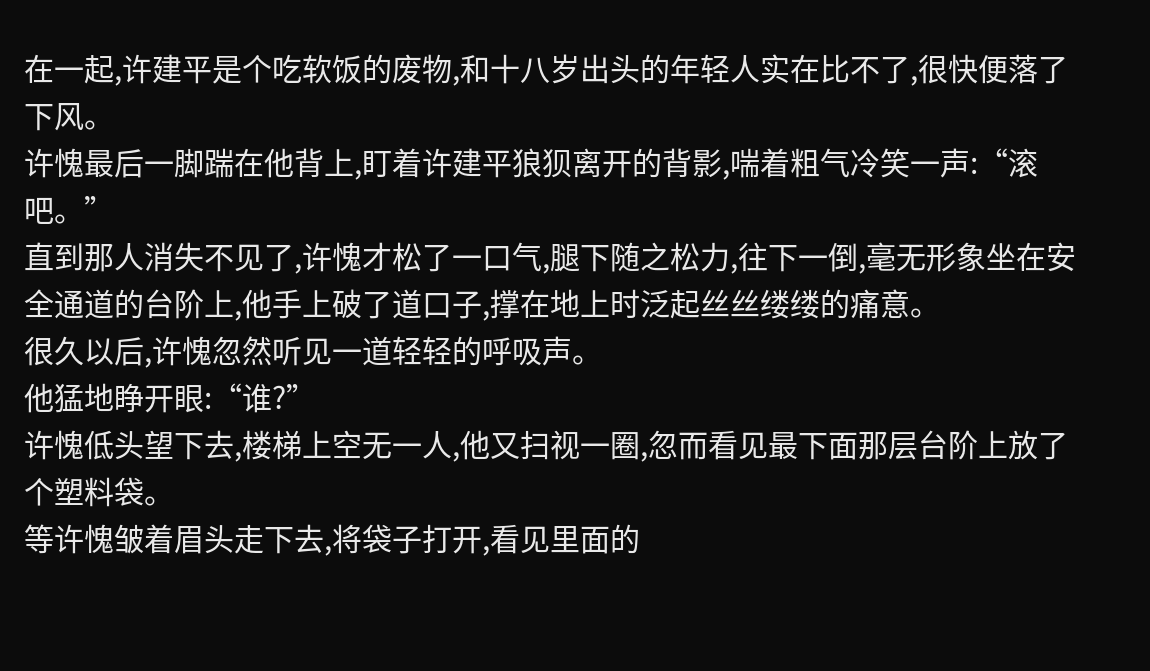在一起,许建平是个吃软饭的废物,和十八岁出头的年轻人实在比不了,很快便落了下风。
许愧最后一脚踹在他背上,盯着许建平狼狈离开的背影,喘着粗气冷笑一声:“滚吧。”
直到那人消失不见了,许愧才松了一口气,腿下随之松力,往下一倒,毫无形象坐在安全通道的台阶上,他手上破了道口子,撑在地上时泛起丝丝缕缕的痛意。
很久以后,许愧忽然听见一道轻轻的呼吸声。
他猛地睁开眼:“谁?”
许愧低头望下去,楼梯上空无一人,他又扫视一圈,忽而看见最下面那层台阶上放了个塑料袋。
等许愧皱着眉头走下去,将袋子打开,看见里面的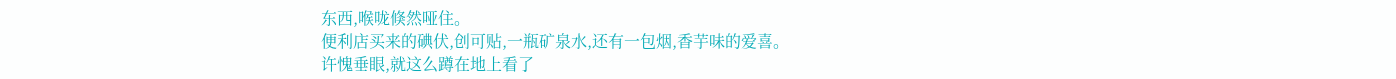东西,喉咙倏然哑住。
便利店买来的碘伏,创可贴,一瓶矿泉水,还有一包烟,香芋味的爱喜。
许愧垂眼,就这么蹲在地上看了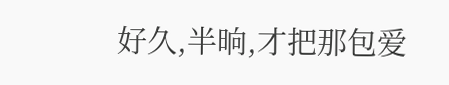好久,半晌,才把那包爱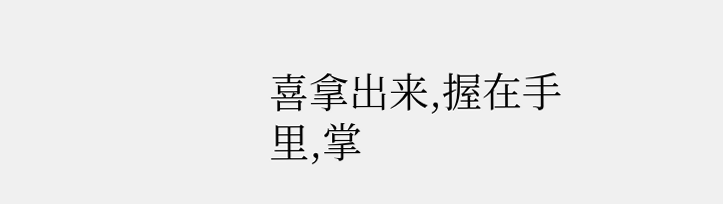喜拿出来,握在手里,掌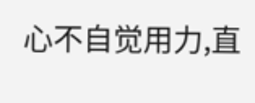心不自觉用力,直